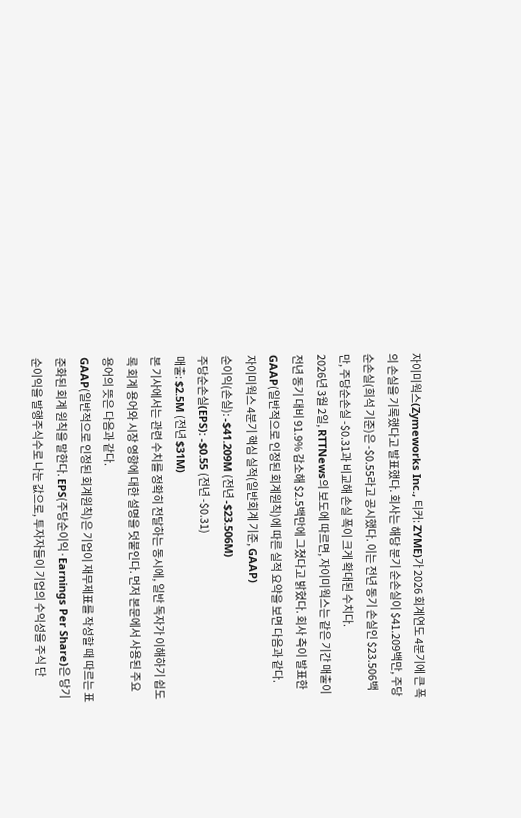자이미웍스(Zymeworks Inc., 티커: ZYME)가 2026 회계연도 4분기에 큰 폭의 손실을 기록했다고 발표했다. 회사는 해당 분기 순손실이 $41.209백만, 주당순손실(희석 기준)은 -$0.55라고 공시했다. 이는 전년 동기 손실인 $23.506백만, 주당순손실 -$0.31과 비교해 손실 폭이 크게 확대된 수치다.
2026년 3월 2일, RTTNews의 보도에 따르면, 자이미웍스는 같은 기간 매출이 전년 동기 대비 91.9% 감소해 $2.5백만에 그쳤다고 밝혔다. 회사 측이 발표한 GAAP(일반적으로 인정된 회계원칙)에 따른 실적 요약을 보면 다음과 같다.
자이미웍스 4분기 핵심 실적(일반회계 기준, GAAP)
순이익(손실): -$41.209M (전년 -$23.506M)
주당순손실(EPS): -$0.55 (전년 -$0.31)
매출: $2.5M (전년 $31M)
본 기사에서는 관련 수치를 정확히 전달하는 동시에, 일반 독자가 이해하기 쉽도록 회계 용어와 시장 영향에 대한 설명을 덧붙인다. 먼저 본문에서 사용된 주요 용어의 뜻은 다음과 같다.
GAAP(일반적으로 인정된 회계원칙)은 기업이 재무제표를 작성할 때 따르는 표준화된 회계 원칙을 말한다. EPS(주당순이익·Earnings Per Share)은 당기순이익을 발행주식수로 나눈 값으로, 투자자들이 기업의 수익성을 주식 단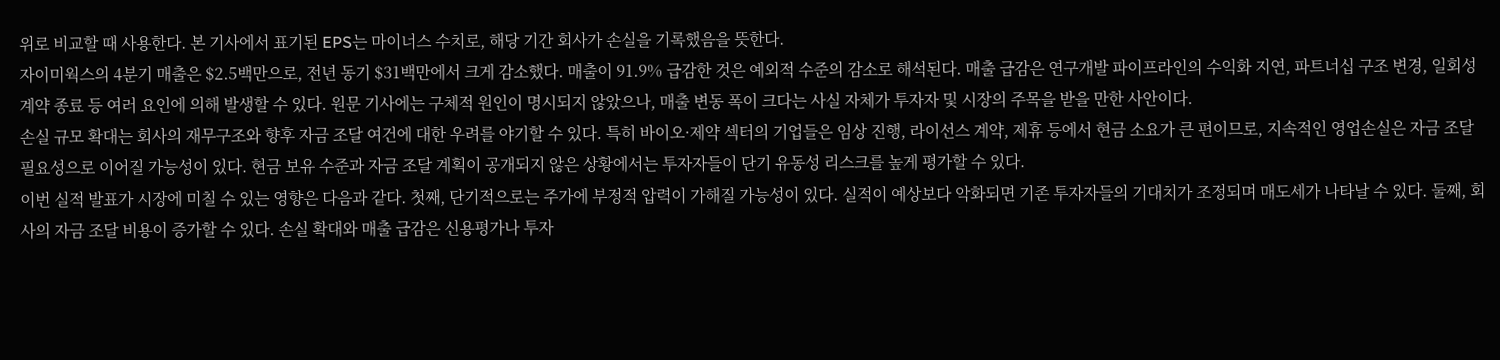위로 비교할 때 사용한다. 본 기사에서 표기된 EPS는 마이너스 수치로, 해당 기간 회사가 손실을 기록했음을 뜻한다.
자이미웍스의 4분기 매출은 $2.5백만으로, 전년 동기 $31백만에서 크게 감소했다. 매출이 91.9% 급감한 것은 예외적 수준의 감소로 해석된다. 매출 급감은 연구개발 파이프라인의 수익화 지연, 파트너십 구조 변경, 일회성 계약 종료 등 여러 요인에 의해 발생할 수 있다. 원문 기사에는 구체적 원인이 명시되지 않았으나, 매출 변동 폭이 크다는 사실 자체가 투자자 및 시장의 주목을 받을 만한 사안이다.
손실 규모 확대는 회사의 재무구조와 향후 자금 조달 여건에 대한 우려를 야기할 수 있다. 특히 바이오·제약 섹터의 기업들은 임상 진행, 라이선스 계약, 제휴 등에서 현금 소요가 큰 편이므로, 지속적인 영업손실은 자금 조달 필요성으로 이어질 가능성이 있다. 현금 보유 수준과 자금 조달 계획이 공개되지 않은 상황에서는 투자자들이 단기 유동성 리스크를 높게 평가할 수 있다.
이번 실적 발표가 시장에 미칠 수 있는 영향은 다음과 같다. 첫째, 단기적으로는 주가에 부정적 압력이 가해질 가능성이 있다. 실적이 예상보다 악화되면 기존 투자자들의 기대치가 조정되며 매도세가 나타날 수 있다. 둘째, 회사의 자금 조달 비용이 증가할 수 있다. 손실 확대와 매출 급감은 신용평가나 투자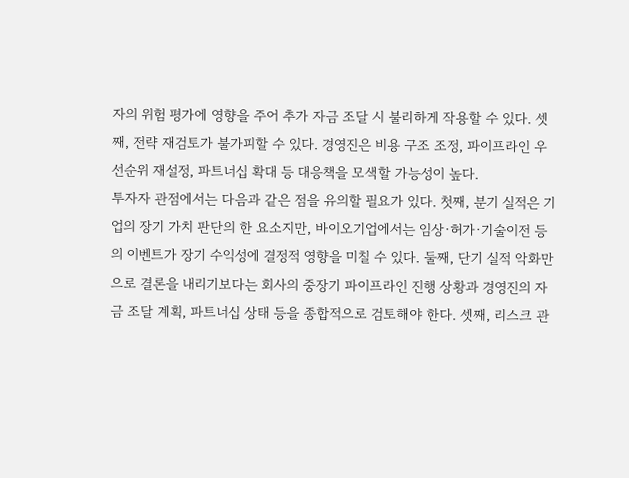자의 위험 평가에 영향을 주어 추가 자금 조달 시 불리하게 작용할 수 있다. 셋째, 전략 재검토가 불가피할 수 있다. 경영진은 비용 구조 조정, 파이프라인 우선순위 재설정, 파트너십 확대 등 대응책을 모색할 가능성이 높다.
투자자 관점에서는 다음과 같은 점을 유의할 필요가 있다. 첫째, 분기 실적은 기업의 장기 가치 판단의 한 요소지만, 바이오기업에서는 임상·허가·기술이전 등의 이벤트가 장기 수익성에 결정적 영향을 미칠 수 있다. 둘째, 단기 실적 악화만으로 결론을 내리기보다는 회사의 중장기 파이프라인 진행 상황과 경영진의 자금 조달 계획, 파트너십 상태 등을 종합적으로 검토해야 한다. 셋째, 리스크 관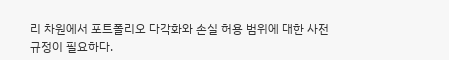리 차원에서 포트폴리오 다각화와 손실 허용 범위에 대한 사전 규정이 필요하다.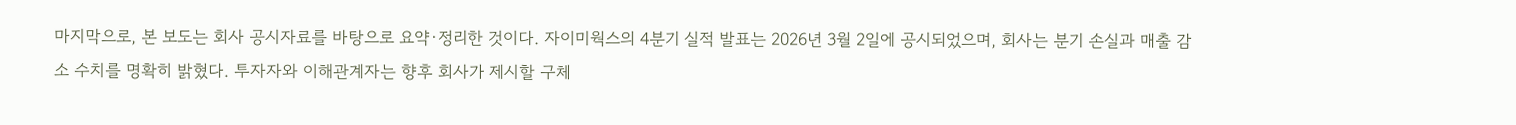마지막으로, 본 보도는 회사 공시자료를 바탕으로 요약·정리한 것이다. 자이미웍스의 4분기 실적 발표는 2026년 3월 2일에 공시되었으며, 회사는 분기 손실과 매출 감소 수치를 명확히 밝혔다. 투자자와 이해관계자는 향후 회사가 제시할 구체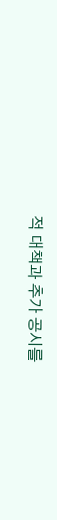적 대책과 추가 공시를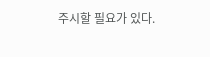주시할 필요가 있다.